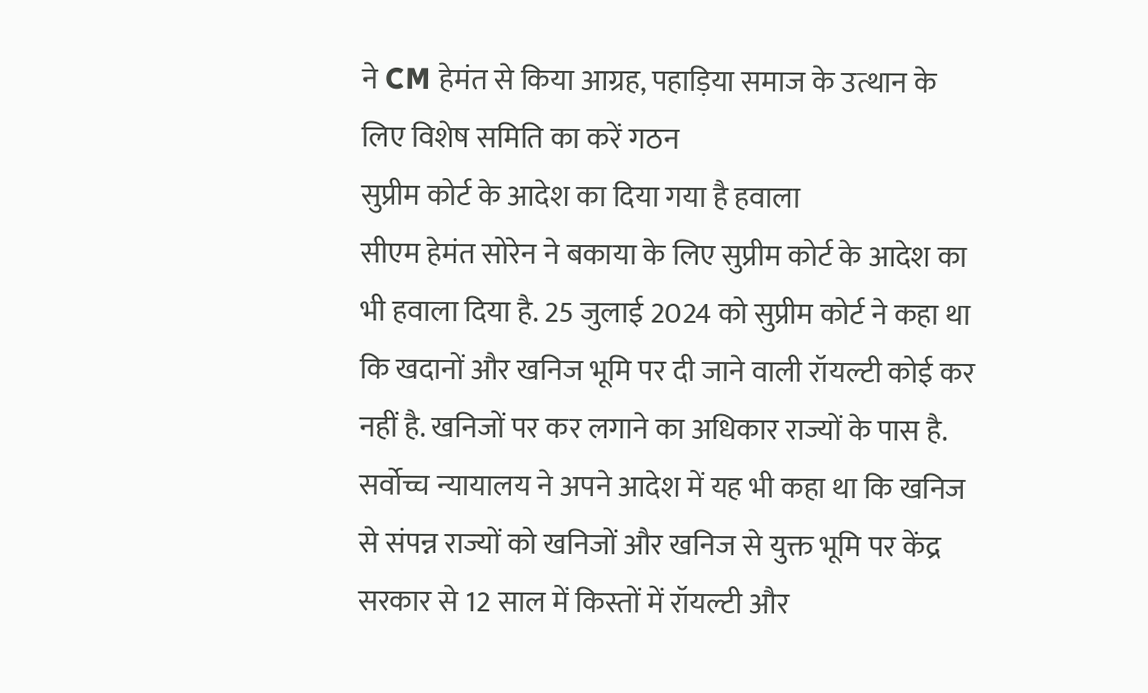ने CM हेमंत से किया आग्रह, पहाड़िया समाज के उत्थान के लिए विशेष समिति का करें गठन
सुप्रीम कोर्ट के आदेश का दिया गया है हवाला
सीएम हेमंत सोरेन ने बकाया के लिए सुप्रीम कोर्ट के आदेश का भी हवाला दिया है. 25 जुलाई 2024 को सुप्रीम कोर्ट ने कहा था कि खदानों और खनिज भूमि पर दी जाने वाली रॉयल्टी कोई कर नहीं है. खनिजों पर कर लगाने का अधिकार राज्यों के पास है. सर्वोच्च न्यायालय ने अपने आदेश में यह भी कहा था कि खनिज से संपन्न राज्यों को खनिजों और खनिज से युक्त भूमि पर केंद्र सरकार से 12 साल में किस्तों में रॉयल्टी और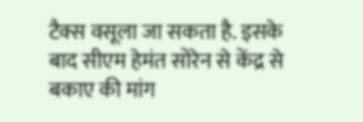टैक्स वसूला जा सकता है. इसके बाद सीएम हेमंत सोरेन से केंद्र से बकाए की मांग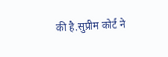की है.सुप्रीम कोर्ट ने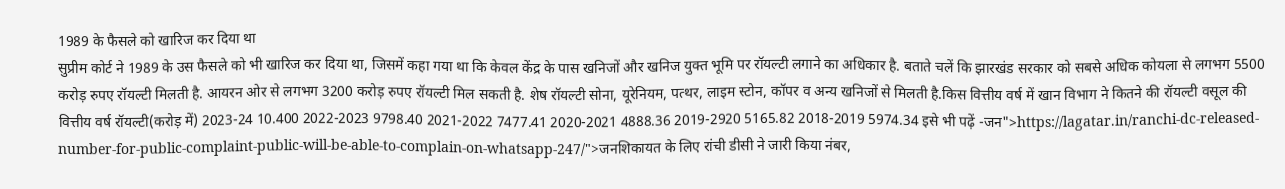1989 के फैसले को खारिज कर दिया था
सुप्रीम कोर्ट ने 1989 के उस फैसले को भी खारिज कर दिया था, जिसमें कहा गया था कि केवल केंद्र के पास खनिजों और खनिज युक्त भूमि पर रॉयल्टी लगाने का अधिकार है. बताते चलें कि झारखंड सरकार को सबसे अधिक कोयला से लगभग 5500 करोड़ रुपए रॉयल्टी मिलती है. आयरन ओर से लगभग 3200 करोड़ रुपए रॉयल्टी मिल सकती है. शेष रॉयल्टी सोना, यूरेनियम, पत्थर, लाइम स्टोन, कॉपर व अन्य खनिजों से मिलती है.किस वित्तीय वर्ष में खान विभाग ने कितने की रॉयल्टी वसूल की
वित्तीय वर्ष रॉयल्टी(करोड़ में) 2023-24 10.400 2022-2023 9798.40 2021-2022 7477.41 2020-2021 4888.36 2019-2920 5165.82 2018-2019 5974.34 इसे भी पढ़ें -जन">https://lagatar.in/ranchi-dc-released-number-for-public-complaint-public-will-be-able-to-complain-on-whatsapp-247/">जनशिकायत के लिए रांची डीसी ने जारी किया नंबर,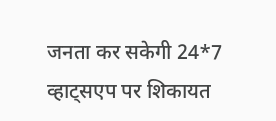जनता कर सकेगी 24*7 व्हाट्सएप पर शिकायत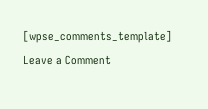[wpse_comments_template]
Leave a Comment